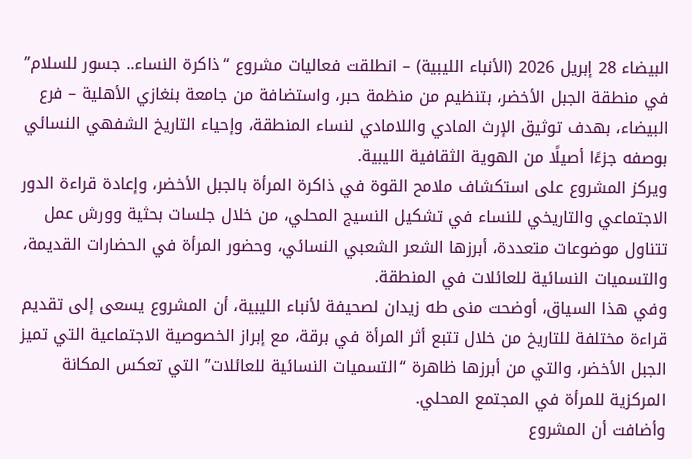البيضاء 28 إبريل 2026 (الأنباء الليبية) – انطلقت فعاليات مشروع “ذاكرة النساء.. جسور للسلام” في منطقة الجبل الأخضر، بتنظيم من منظمة حبر، واستضافة من جامعة بنغازي الأهلية – فرع البيضاء، بهدف توثيق الإرث المادي واللامادي لنساء المنطقة، وإحياء التاريخ الشفهي النسائي بوصفه جزءًا أصيلًا من الهوية الثقافية الليبية.
ويركز المشروع على استكشاف ملامح القوة في ذاكرة المرأة بالجبل الأخضر، وإعادة قراءة الدور الاجتماعي والتاريخي للنساء في تشكيل النسيج المحلي، من خلال جلسات بحثية وورش عمل تتناول موضوعات متعددة، أبرزها الشعر الشعبي النسائي، وحضور المرأة في الحضارات القديمة، والتسميات النسائية للعائلات في المنطقة.
وفي هذا السياق، أوضحت منى طه زيدان لصحيفة لأنباء الليبية، أن المشروع يسعى إلى تقديم قراءة مختلفة للتاريخ من خلال تتبع أثر المرأة في برقة، مع إبراز الخصوصية الاجتماعية التي تميز الجبل الأخضر، والتي من أبرزها ظاهرة “التسميات النسائية للعائلات” التي تعكس المكانة المركزية للمرأة في المجتمع المحلي.
وأضافت أن المشروع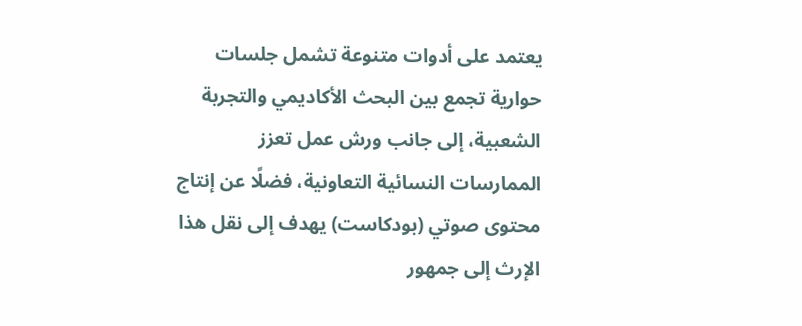يعتمد على أدوات متنوعة تشمل جلسات حوارية تجمع بين البحث الأكاديمي والتجربة الشعبية، إلى جانب ورش عمل تعزز الممارسات النسائية التعاونية، فضلًا عن إنتاج محتوى صوتي (بودكاست) يهدف إلى نقل هذا الإرث إلى جمهور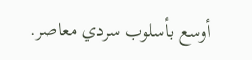أوسع بأسلوب سردي معاصر.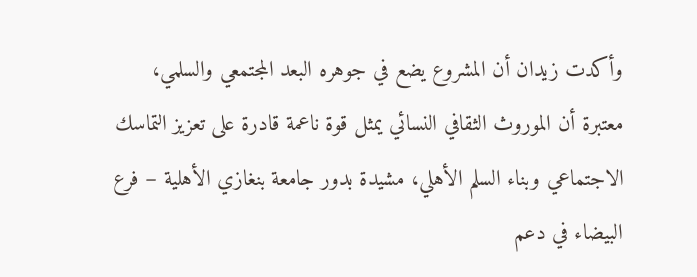وأكدت زيدان أن المشروع يضع في جوهره البعد المجتمعي والسلمي، معتبرة أن الموروث الثقافي النسائي يمثل قوة ناعمة قادرة على تعزيز التماسك الاجتماعي وبناء السلم الأهلي، مشيدة بدور جامعة بنغازي الأهلية – فرع البيضاء في دعم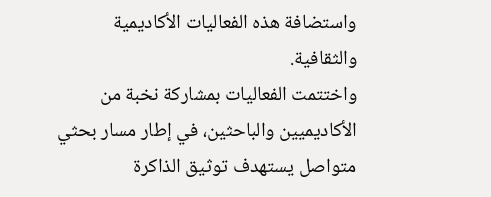واستضافة هذه الفعاليات الأكاديمية والثقافية.
واختتمت الفعاليات بمشاركة نخبة من الأكاديميين والباحثين، في إطار مسار بحثي متواصل يستهدف توثيق الذاكرة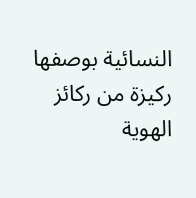النسائية بوصفها ركيزة من ركائز الهوية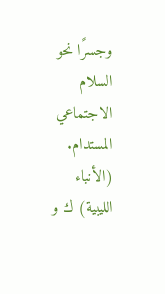وجسرًا نحو السلام الاجتماعي المستدام. (الأنباء الليبية) ك و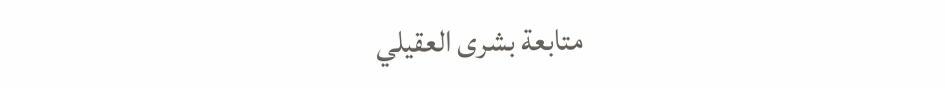متابعة بشرى العقيلي